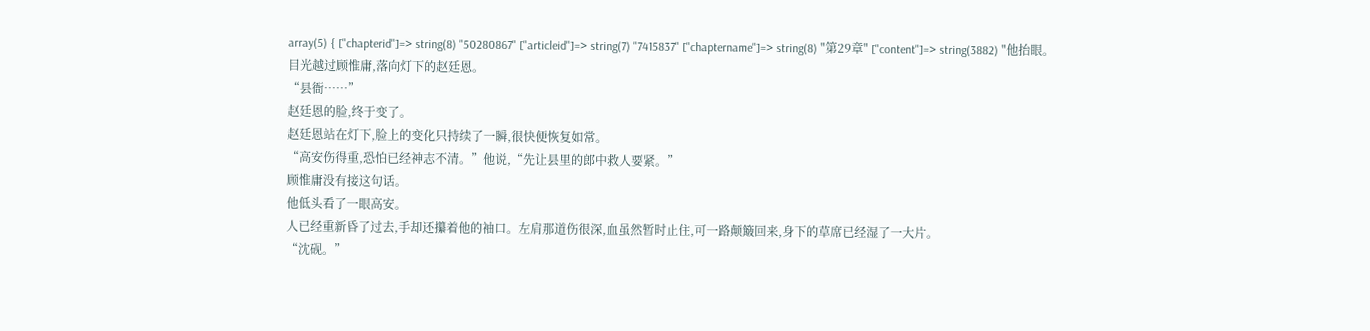array(5) { ["chapterid"]=> string(8) "50280867" ["articleid"]=> string(7) "7415837" ["chaptername"]=> string(8) "第29章" ["content"]=> string(3882) "他抬眼。
目光越过顾惟庸,落向灯下的赵廷恩。
“县衙……”
赵廷恩的脸,终于变了。
赵廷恩站在灯下,脸上的变化只持续了一瞬,很快便恢复如常。
“高安伤得重,恐怕已经神志不清。”他说,“先让县里的郎中救人要紧。”
顾惟庸没有接这句话。
他低头看了一眼高安。
人已经重新昏了过去,手却还攥着他的袖口。左肩那道伤很深,血虽然暂时止住,可一路颠簸回来,身下的草席已经湿了一大片。
“沈砚。”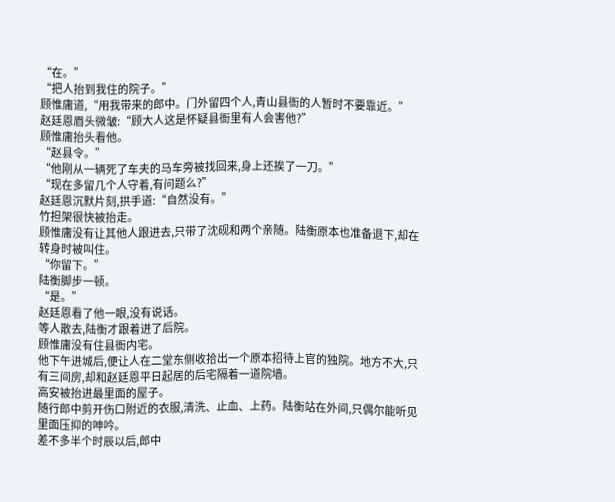“在。”
“把人抬到我住的院子。”
顾惟庸道,“用我带来的郎中。门外留四个人,青山县衙的人暂时不要靠近。”
赵廷恩眉头微皱:“顾大人这是怀疑县衙里有人会害他?”
顾惟庸抬头看他。
“赵县令。”
“他刚从一辆死了车夫的马车旁被找回来,身上还挨了一刀。”
“现在多留几个人守着,有问题么?”
赵廷恩沉默片刻,拱手道:“自然没有。”
竹担架很快被抬走。
顾惟庸没有让其他人跟进去,只带了沈砚和两个亲随。陆衡原本也准备退下,却在转身时被叫住。
“你留下。”
陆衡脚步一顿。
“是。”
赵廷恩看了他一眼,没有说话。
等人散去,陆衡才跟着进了后院。
顾惟庸没有住县衙内宅。
他下午进城后,便让人在二堂东侧收拾出一个原本招待上官的独院。地方不大,只有三间房,却和赵廷恩平日起居的后宅隔着一道院墙。
高安被抬进最里面的屋子。
随行郎中剪开伤口附近的衣服,清洗、止血、上药。陆衡站在外间,只偶尔能听见里面压抑的呻吟。
差不多半个时辰以后,郎中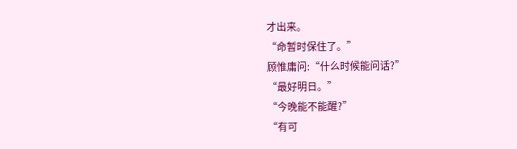才出来。
“命暂时保住了。”
顾惟庸问:“什么时候能问话?”
“最好明日。”
“今晚能不能醒?”
“有可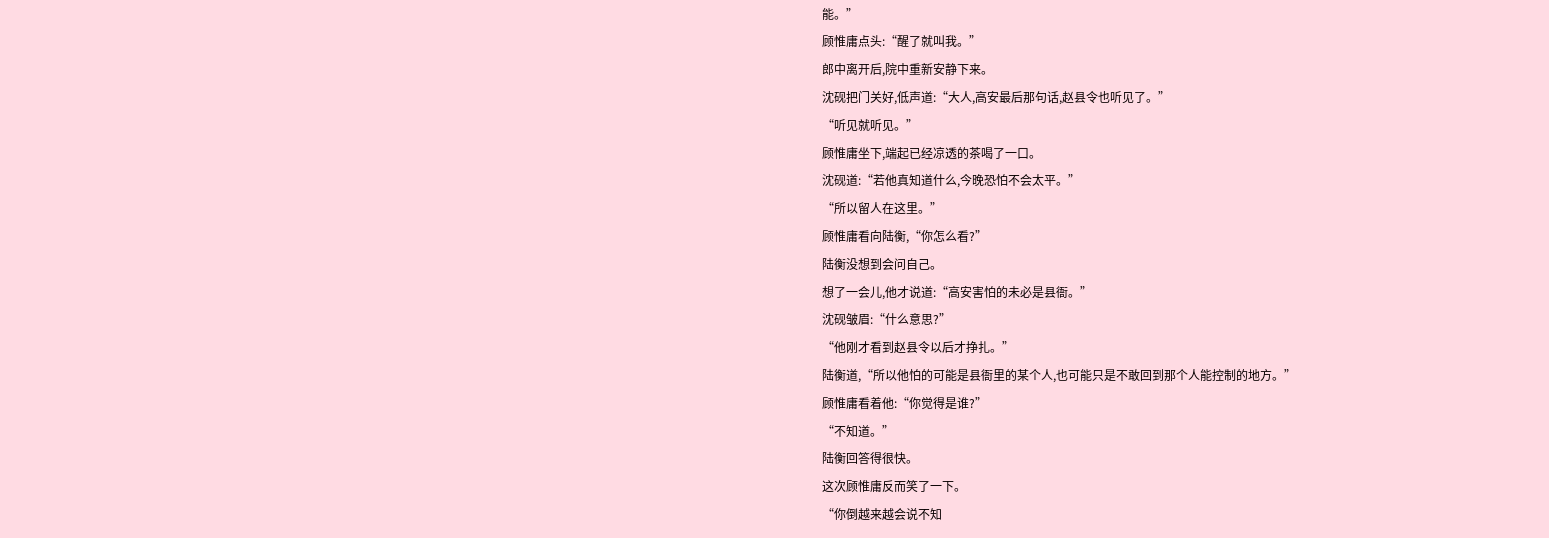能。”
顾惟庸点头:“醒了就叫我。”
郎中离开后,院中重新安静下来。
沈砚把门关好,低声道:“大人,高安最后那句话,赵县令也听见了。”
“听见就听见。”
顾惟庸坐下,端起已经凉透的茶喝了一口。
沈砚道:“若他真知道什么,今晚恐怕不会太平。”
“所以留人在这里。”
顾惟庸看向陆衡,“你怎么看?”
陆衡没想到会问自己。
想了一会儿,他才说道:“高安害怕的未必是县衙。”
沈砚皱眉:“什么意思?”
“他刚才看到赵县令以后才挣扎。”
陆衡道,“所以他怕的可能是县衙里的某个人,也可能只是不敢回到那个人能控制的地方。”
顾惟庸看着他:“你觉得是谁?”
“不知道。”
陆衡回答得很快。
这次顾惟庸反而笑了一下。
“你倒越来越会说不知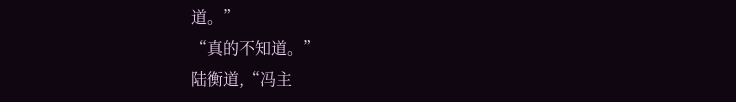道。”
“真的不知道。”
陆衡道,“冯主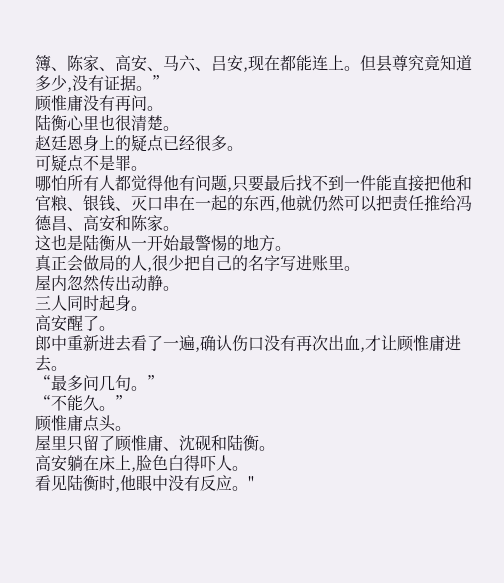簿、陈家、高安、马六、吕安,现在都能连上。但县尊究竟知道多少,没有证据。”
顾惟庸没有再问。
陆衡心里也很清楚。
赵廷恩身上的疑点已经很多。
可疑点不是罪。
哪怕所有人都觉得他有问题,只要最后找不到一件能直接把他和官粮、银钱、灭口串在一起的东西,他就仍然可以把责任推给冯德昌、高安和陈家。
这也是陆衡从一开始最警惕的地方。
真正会做局的人,很少把自己的名字写进账里。
屋内忽然传出动静。
三人同时起身。
高安醒了。
郎中重新进去看了一遍,确认伤口没有再次出血,才让顾惟庸进去。
“最多问几句。”
“不能久。”
顾惟庸点头。
屋里只留了顾惟庸、沈砚和陆衡。
高安躺在床上,脸色白得吓人。
看见陆衡时,他眼中没有反应。"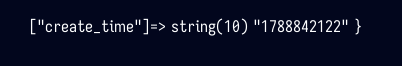["create_time"]=> string(10) "1788842122" }